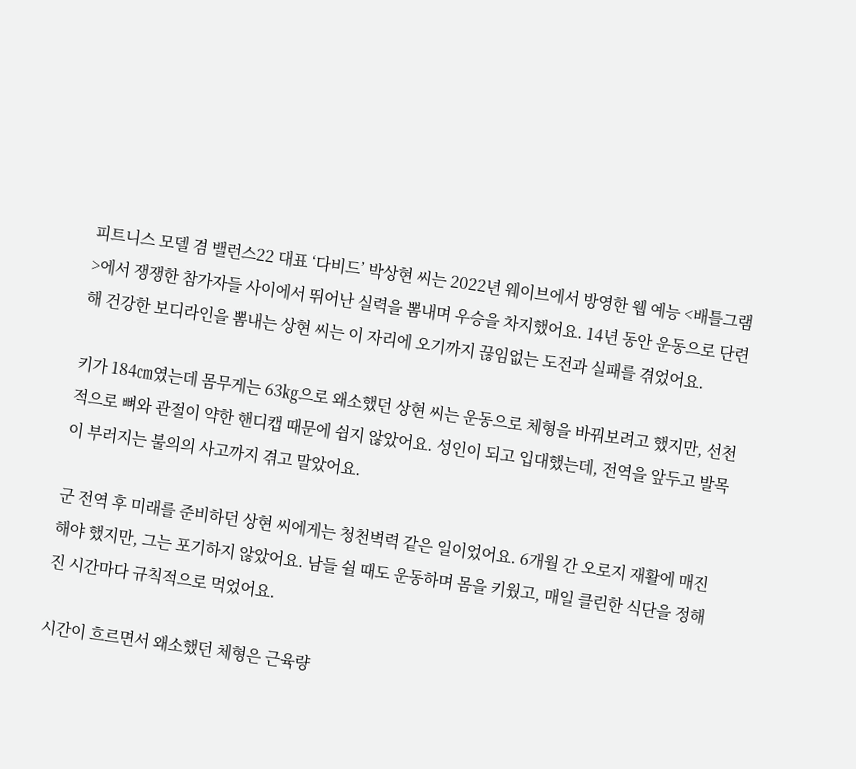피트니스 모델 겸 밸런스22 대표 ‘다비드’ 박상현 씨는 2022년 웨이브에서 방영한 웹 예능 <배틀그램>에서 쟁쟁한 참가자들 사이에서 뛰어난 실력을 뽐내며 우승을 차지했어요. 14년 동안 운동으로 단련해 건강한 보디라인을 뽐내는 상현 씨는 이 자리에 오기까지 끊임없는 도전과 실패를 겪었어요.

키가 184㎝였는데 몸무게는 63㎏으로 왜소했던 상현 씨는 운동으로 체형을 바꿔보려고 했지만, 선천적으로 뼈와 관절이 약한 핸디캡 때문에 쉽지 않았어요. 성인이 되고 입대했는데, 전역을 앞두고 발목이 부러지는 불의의 사고까지 겪고 말았어요.

군 전역 후 미래를 준비하던 상현 씨에게는 청천벽력 같은 일이었어요. 6개월 간 오로지 재활에 매진해야 했지만, 그는 포기하지 않았어요. 남들 쉴 때도 운동하며 몸을 키웠고, 매일 클린한 식단을 정해진 시간마다 규칙적으로 먹었어요.

시간이 흐르면서 왜소했던 체형은 근육량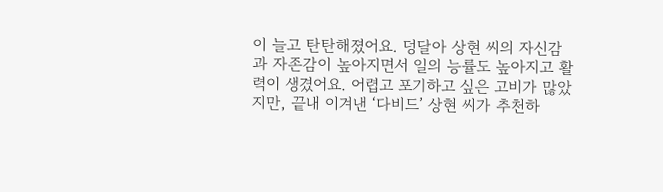이 늘고 탄탄해졌어요. 덩달아 상현 씨의 자신감과 자존감이 높아지면서 일의 능률도 높아지고 활력이 생겼어요. 어렵고 포기하고 싶은 고비가 많았지만, 끝내 이겨낸 ‘다비드’ 상현 씨가 추천하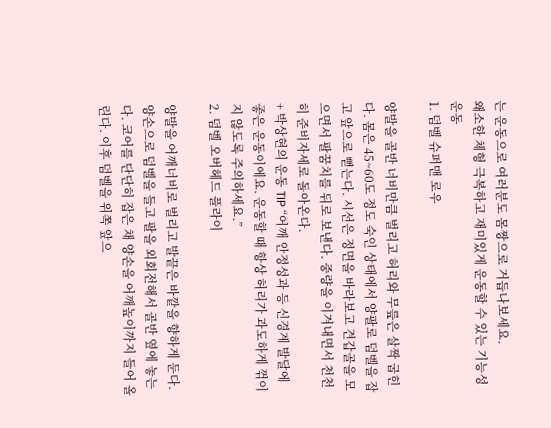는 운동으로 여러분도 몸짱으로 거듭나보세요.
왜소한 체형 극복하고 재미있게 운동할 수 있는 기능성 운동
1. 덤벨 슈퍼맨 로우

양발을 골반 너비만큼 벌리고 허리와 무릎은 살짝 굽힌다. 몸은 45~60도 정도 숙인 상태에서 양팔로 덤벨을 잡고 앞으로 뻗는다. 시선은 정면을 바라보고 견갑골을 모으면서 팔꿈치를 뒤로 보낸다. 중량을 이겨내면서 천천히 준비자세로 돌아온다.
+ 박상현의 운동 TIP “어깨 안정성과 등 신경계 발달에 좋은 운동이에요. 운동할 때 항상 허리가 과도하게 꺾이지 않도록 주의하세요.”
2. 덤벨 오버헤드 플라이

양발을 어깨너비로 벌리고 발끝은 바깥을 향하게 둔다. 양손으로 덤벨을 들고 팔을 외회전해서 골반 옆에 놓는다. 코어를 단단히 잡은 채 양손을 어깨높이까지 들어 올린다. 이후 덤벨을 위쪽 앞으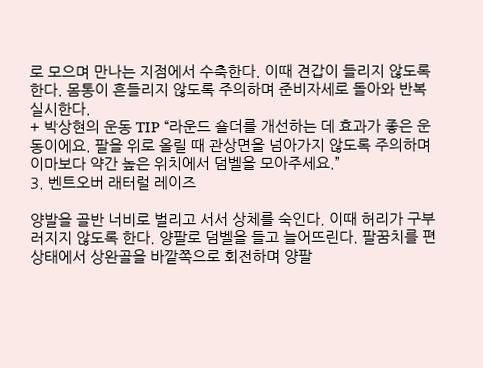로 모으며 만나는 지점에서 수축한다. 이때 견갑이 들리지 않도록 한다. 몸통이 흔들리지 않도록 주의하며 준비자세로 돌아와 반복 실시한다.
+ 박상현의 운동 TIP “라운드 숄더를 개선하는 데 효과가 좋은 운동이에요. 팔을 위로 올릴 때 관상면을 넘아가지 않도록 주의하며 이마보다 약간 높은 위치에서 덤벨을 모아주세요.”
3. 벤트오버 래터럴 레이즈

양발을 골반 너비로 벌리고 서서 상체를 숙인다. 이때 허리가 구부러지지 않도록 한다. 양팔로 덤벨을 들고 늘어뜨린다. 팔꿈치를 편 상태에서 상완골을 바깥쪽으로 회전하며 양팔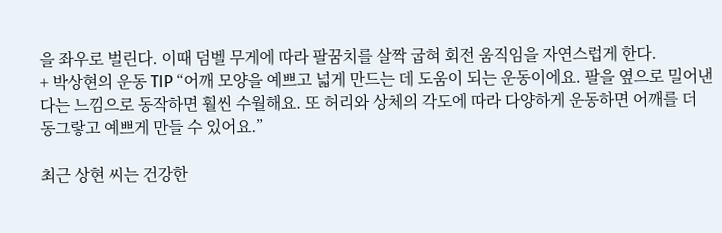을 좌우로 벌린다. 이때 덤벨 무게에 따라 팔꿈치를 살짝 굽혀 회전 움직임을 자연스럽게 한다.
+ 박상현의 운동 TIP “어깨 모양을 예쁘고 넓게 만드는 데 도움이 되는 운동이에요. 팔을 옆으로 밀어낸다는 느낌으로 동작하면 훨씬 수월해요. 또 허리와 상체의 각도에 따라 다양하게 운동하면 어깨를 더 동그랗고 예쁘게 만들 수 있어요.”

최근 상현 씨는 건강한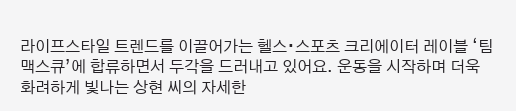라이프스타일 트렌드를 이끌어가는 헬스∙스포츠 크리에이터 레이블 ‘팀 맥스큐’에 합류하면서 두각을 드러내고 있어요. 운동을 시작하며 더욱 화려하게 빛나는 상현 씨의 자세한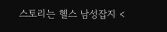스토리는 헬스 남성잡지 <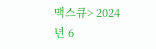맥스큐> 2024년 6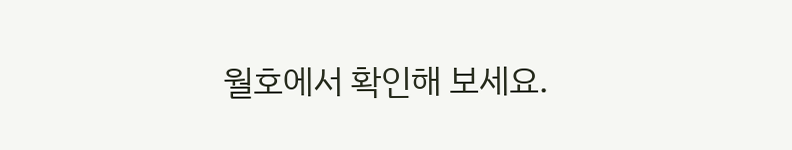월호에서 확인해 보세요.